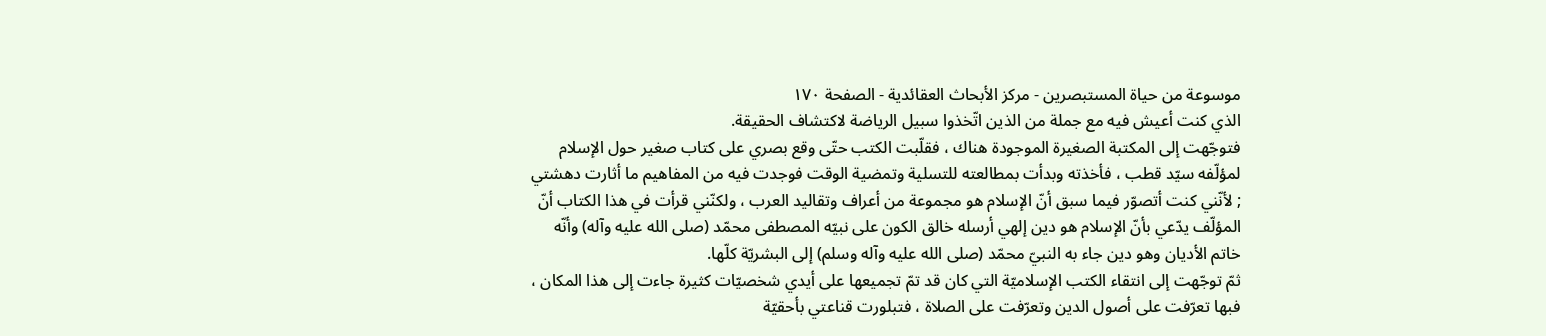موسوعة من حياة المستبصرين - مركز الأبحاث العقائدية - الصفحة ١٧٠
الذي كنت أعيش فيه مع جملة من الذين اتّخذوا سبيل الرياضة لاكتشاف الحقيقة.
فتوجّهت إلى المكتبة الصغيرة الموجودة هناك ، فقلّبت الكتب حتّى وقع بصري على كتاب صغير حول الإسلام لمؤلّفه سيّد قطب ، فأخذته وبدأت بمطالعته للتسلية وتمضية الوقت فوجدت فيه من المفاهيم ما أثارت دهشتي ; لأنّني كنت أتصوّر فيما سبق أنّ الإسلام هو مجموعة من أعراف وتقاليد العرب ، ولكنّني قرأت في هذا الكتاب أنّ المؤلّف يدّعي بأنّ الإسلام هو دين إلهي أرسله خالق الكون على نبيّه المصطفى محمّد (صلى الله عليه وآله) وأنّه خاتم الأديان وهو دين جاء به النبيّ محمّد (صلى الله عليه وآله وسلم) إلى البشريّة كلّها.
ثمّ توجّهت إلى انتقاء الكتب الإسلاميّة التي كان قد تمّ تجميعها على أيدي شخصيّات كثيرة جاءت إلى هذا المكان ، فبها تعرّفت على أصول الدين وتعرّفت على الصلاة ، فتبلورت قناعتي بأحقيّة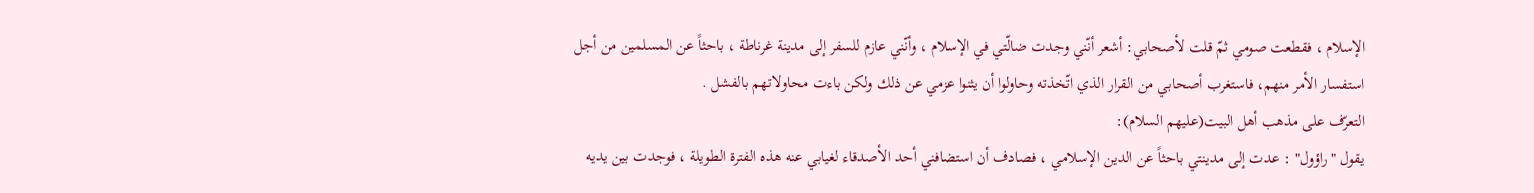الإسلام ، فقطعت صومي ثمّ قلت لأصحابي: أشعر أنّني وجدت ضالّتي في الإسلام ، وأنّني عازم للسفر إلى مدينة غرناطة ، باحثاً عن المسلمين من أجل استفسار الأمر منهم، فاستغرب أصحابي من القرار الذي اتّخذته وحاولوا أن يثنوا عزمي عن ذلك ولكن باءت محاولاتهم بالفشل .
التعرّف على مذهب أهل البيت(عليهم السلام):
يقول "راؤول" : عدت إلى مدينتي باحثاً عن الدين الإسلامي ، فصادف أن استضافني أحد الأصدقاء لغيابي عنه هذه الفترة الطويلة ، فوجدت بين يديه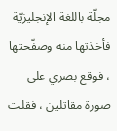مجلّة باللغة الإنجليزيّة فأخذتها منه وصفّحتها ، فوقع بصري على صورة مقاتلين ، فقلت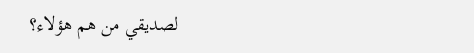لصديقي من هم هؤلاء؟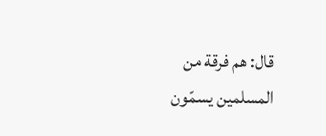قال: هم فرقة من المسلمين يسمّون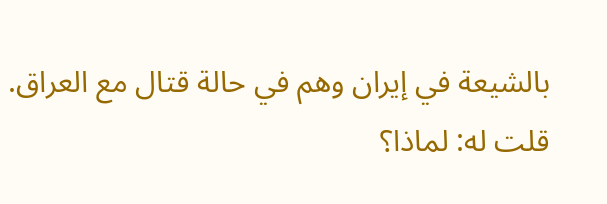بالشيعة في إيران وهم في حالة قتال مع العراق.
قلت له: لماذا؟